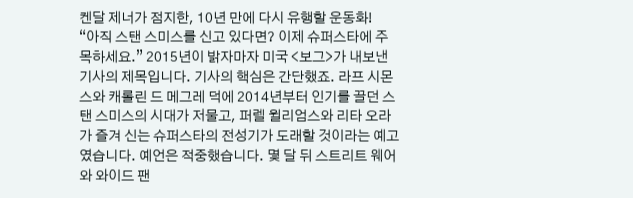켄달 제너가 점지한, 10년 만에 다시 유행할 운동화!
“아직 스탠 스미스를 신고 있다면? 이제 슈퍼스타에 주목하세요.” 2015년이 밝자마자 미국 <보그>가 내보낸 기사의 제목입니다. 기사의 핵심은 간단했죠. 라프 시몬스와 캐롤린 드 메그레 덕에 2014년부터 인기를 끌던 스탠 스미스의 시대가 저물고, 퍼렐 윌리엄스와 리타 오라가 즐겨 신는 슈퍼스타의 전성기가 도래할 것이라는 예고였습니다. 예언은 적중했습니다. 몇 달 뒤 스트리트 웨어와 와이드 팬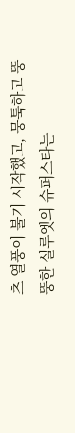츠 열풍이 불기 시작했고, 뭉툭하고 뚱뚱한 실루엣의 슈퍼스타는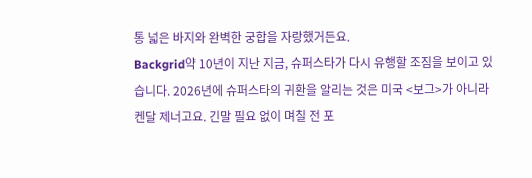통 넓은 바지와 완벽한 궁합을 자랑했거든요.
Backgrid약 10년이 지난 지금, 슈퍼스타가 다시 유행할 조짐을 보이고 있습니다. 2026년에 슈퍼스타의 귀환을 알리는 것은 미국 <보그>가 아니라 켄달 제너고요. 긴말 필요 없이 며칠 전 포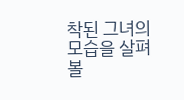착된 그녀의 모습을 살펴볼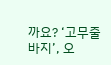까요? ‘고무줄 바지’, 오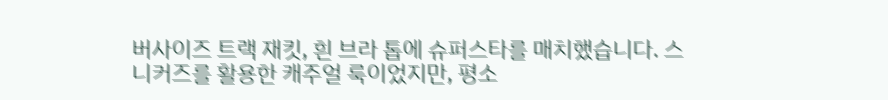버사이즈 트랙 재킷, 흰 브라 톱에 슈퍼스타를 매치했습니다. 스니커즈를 활용한 캐주얼 룩이었지만, 평소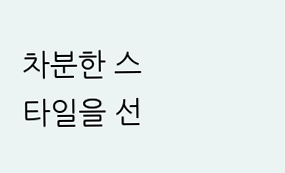차분한 스타일을 선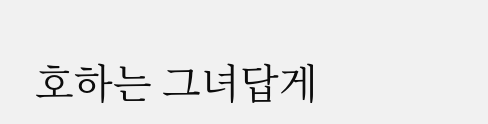호하는 그녀답게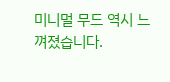미니멀 무드 역시 느껴졌습니다.